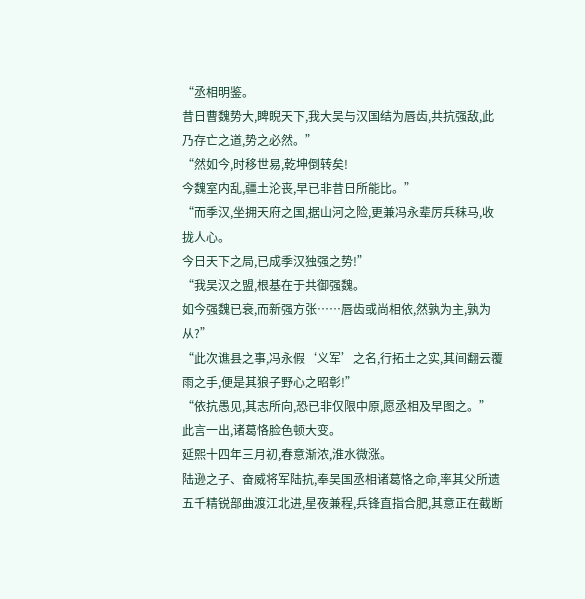“丞相明鉴。
昔日曹魏势大,睥睨天下,我大吴与汉国结为唇齿,共抗强敌,此乃存亡之道,势之必然。”
“然如今,时移世易,乾坤倒转矣!
今魏室内乱,疆土沦丧,早已非昔日所能比。”
“而季汉,坐拥天府之国,据山河之险,更兼冯永辈厉兵秣马,收拢人心。
今日天下之局,已成季汉独强之势!”
“我吴汉之盟,根基在于共御强魏。
如今强魏已衰,而新强方张……唇齿或尚相依,然孰为主,孰为从?”
“此次谯县之事,冯永假‘义军’之名,行拓土之实,其间翻云覆雨之手,便是其狼子野心之昭彰!”
“依抗愚见,其志所向,恐已非仅限中原,愿丞相及早图之。”
此言一出,诸葛恪脸色顿大变。
延熙十四年三月初,春意渐浓,淮水微涨。
陆逊之子、奋威将军陆抗,奉吴国丞相诸葛恪之命,率其父所遗五千精锐部曲渡江北进,星夜兼程,兵锋直指合肥,其意正在截断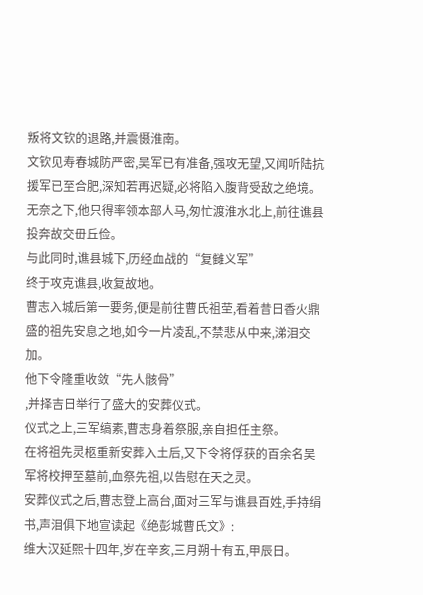叛将文钦的退路,并震慑淮南。
文钦见寿春城防严密,吴军已有准备,强攻无望,又闻听陆抗援军已至合肥,深知若再迟疑,必将陷入腹背受敌之绝境。
无奈之下,他只得率领本部人马,匆忙渡淮水北上,前往谯县投奔故交毌丘俭。
与此同时,谯县城下,历经血战的“复雠义军”
终于攻克谯县,收复故地。
曹志入城后第一要务,便是前往曹氏祖茔,看着昔日香火鼎盛的祖先安息之地,如今一片凌乱,不禁悲从中来,涕泪交加。
他下令隆重收敛“先人骸骨”
,并择吉日举行了盛大的安葬仪式。
仪式之上,三军缟素,曹志身着祭服,亲自担任主祭。
在将祖先灵柩重新安葬入土后,又下令将俘获的百余名吴军将校押至墓前,血祭先祖,以告慰在天之灵。
安葬仪式之后,曹志登上高台,面对三军与谯县百姓,手持绢书,声泪俱下地宣读起《绝彭城曹氏文》:
维大汉延熙十四年,岁在辛亥,三月朔十有五,甲辰日。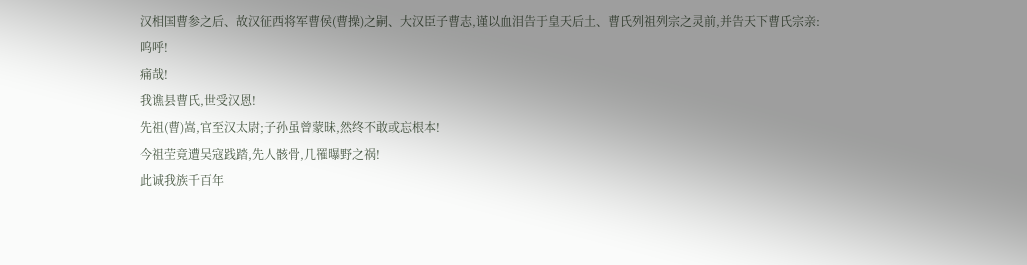汉相国曹参之后、故汉征西将军曹侯(曹操)之嗣、大汉臣子曹志,谨以血泪告于皇天后土、曹氏列祖列宗之灵前,并告天下曹氏宗亲:
呜呼!
痛哉!
我谯县曹氏,世受汉恩!
先祖(曹)嵩,官至汉太尉;子孙虽曾蒙昧,然终不敢或忘根本!
今祖茔竟遭吴寇践踏,先人骸骨,几罹曝野之祸!
此诚我族千百年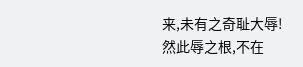来,未有之奇耻大辱!
然此辱之根,不在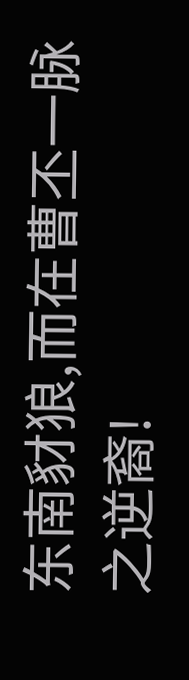东南豺狼,而在曹丕一脉之逆裔!